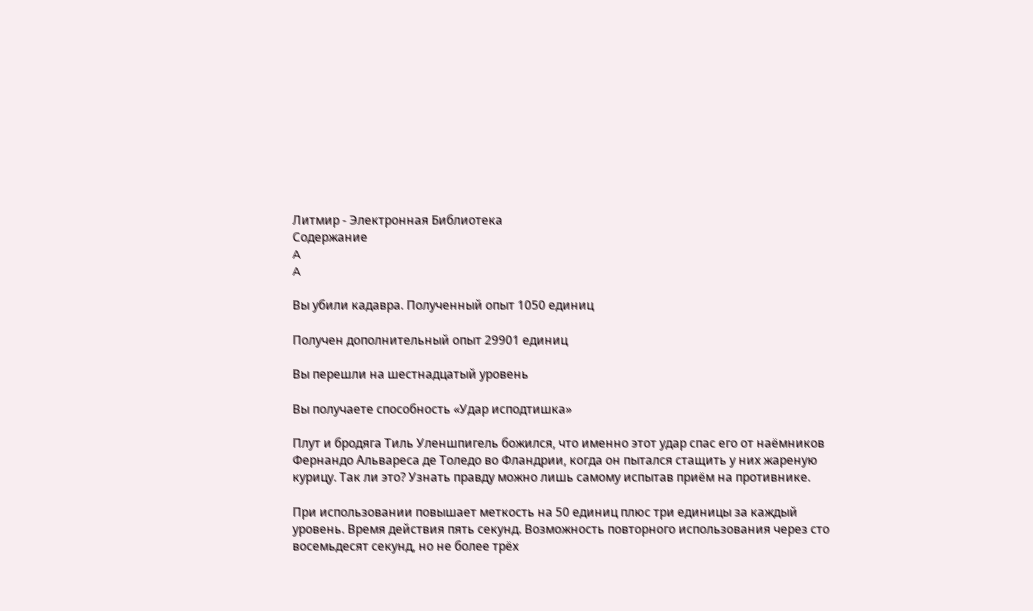Литмир - Электронная Библиотека
Содержание
A
A

Вы убили кадавра. Полученный опыт 1050 единиц

Получен дополнительный опыт 29901 единиц

Вы перешли на шестнадцатый уровень

Вы получаете способность «Удар исподтишка»

Плут и бродяга Тиль Уленшпигель божился, что именно этот удар спас его от наёмников Фернандо Альвареса де Толедо во Фландрии, когда он пытался стащить у них жареную курицу. Так ли это? Узнать правду можно лишь самому испытав приём на противнике.

При использовании повышает меткость на 50 единиц плюс три единицы за каждый уровень. Время действия пять секунд. Возможность повторного использования через сто восемьдесят секунд, но не более трёх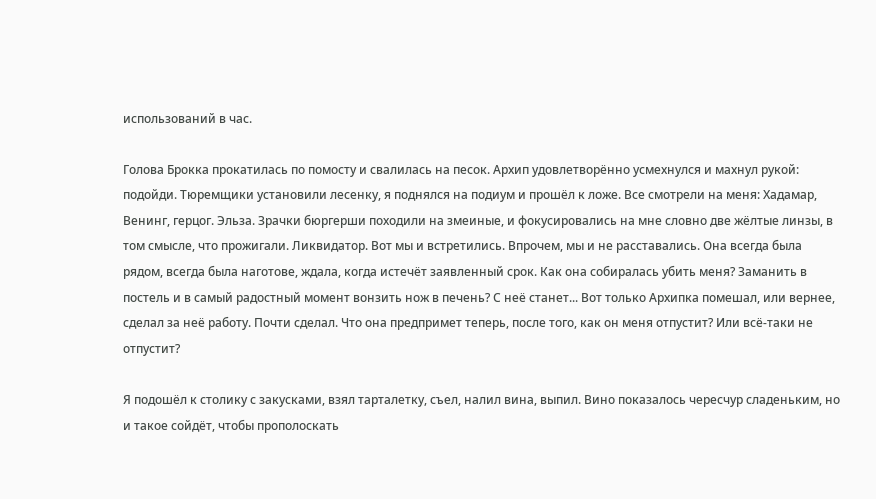использований в час.

Голова Брокка прокатилась по помосту и свалилась на песок. Архип удовлетворённо усмехнулся и махнул рукой: подойди. Тюремщики установили лесенку, я поднялся на подиум и прошёл к ложе. Все смотрели на меня: Хадамар, Венинг, герцог. Эльза. Зрачки бюргерши походили на змеиные, и фокусировались на мне словно две жёлтые линзы, в том смысле, что прожигали. Ликвидатор. Вот мы и встретились. Впрочем, мы и не расставались. Она всегда была рядом, всегда была наготове, ждала, когда истечёт заявленный срок. Как она собиралась убить меня? Заманить в постель и в самый радостный момент вонзить нож в печень? С неё станет... Вот только Архипка помешал, или вернее, сделал за неё работу. Почти сделал. Что она предпримет теперь, после того, как он меня отпустит? Или всё-таки не отпустит?

Я подошёл к столику с закусками, взял тарталетку, съел, налил вина, выпил. Вино показалось чересчур сладеньким, но и такое сойдёт, чтобы прополоскать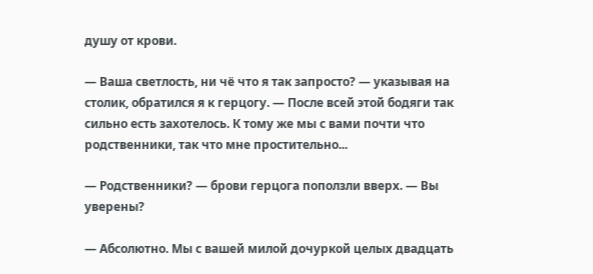душу от крови.

— Ваша светлость, ни чё что я так запросто? — указывая на столик, обратился я к герцогу. — После всей этой бодяги так сильно есть захотелось. К тому же мы с вами почти что родственники, так что мне простительно...

— Родственники? — брови герцога поползли вверх. — Вы уверены?

— Абсолютно. Мы с вашей милой дочуркой целых двадцать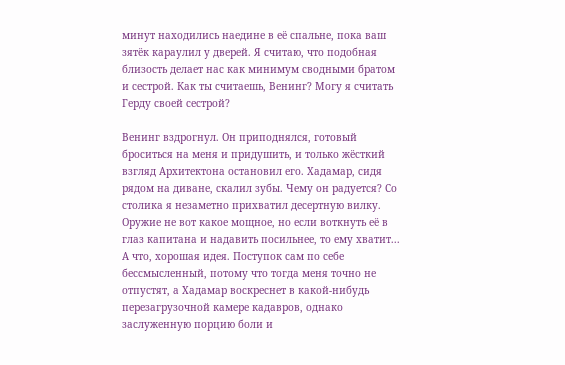минут находились наедине в её спальне, пока ваш зятёк караулил у дверей. Я считаю, что подобная близость делает нас как минимум сводными братом и сестрой. Как ты считаешь, Венинг? Могу я считать Герду своей сестрой?

Венинг вздрогнул. Он приподнялся, готовый броситься на меня и придушить, и только жёсткий взгляд Архитектона остановил его. Хадамар, сидя рядом на диване, скалил зубы. Чему он радуется? Со столика я незаметно прихватил десертную вилку. Оружие не вот какое мощное, но если воткнуть её в глаз капитана и надавить посильнее, то ему хватит... А что, хорошая идея. Поступок сам по себе бессмысленный, потому что тогда меня точно не отпустят, а Хадамар воскреснет в какой-нибудь перезагрузочной камере кадавров, однако заслуженную порцию боли и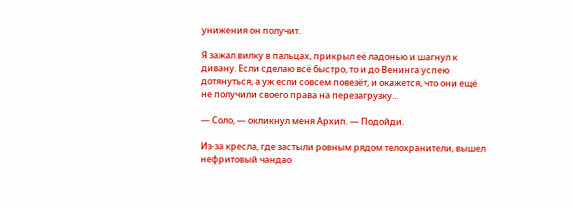унижения он получит.

Я зажал вилку в пальцах, прикрыл её ладонью и шагнул к дивану. Если сделаю всё быстро, то и до Венинга успею дотянуться, а уж если совсем повезёт, и окажется, что они ещё не получили своего права на перезагрузку...

— Соло, — окликнул меня Архип. — Подойди.

Из-за кресла, где застыли ровным рядом телохранители, вышел нефритовый чандао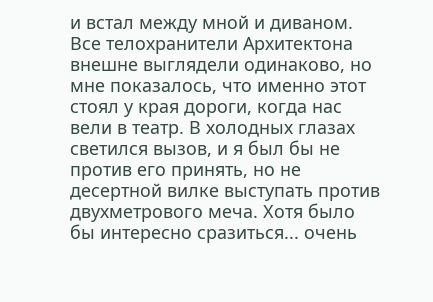и встал между мной и диваном. Все телохранители Архитектона внешне выглядели одинаково, но мне показалось, что именно этот стоял у края дороги, когда нас вели в театр. В холодных глазах светился вызов, и я был бы не против его принять, но не десертной вилке выступать против двухметрового меча. Хотя было бы интересно сразиться... очень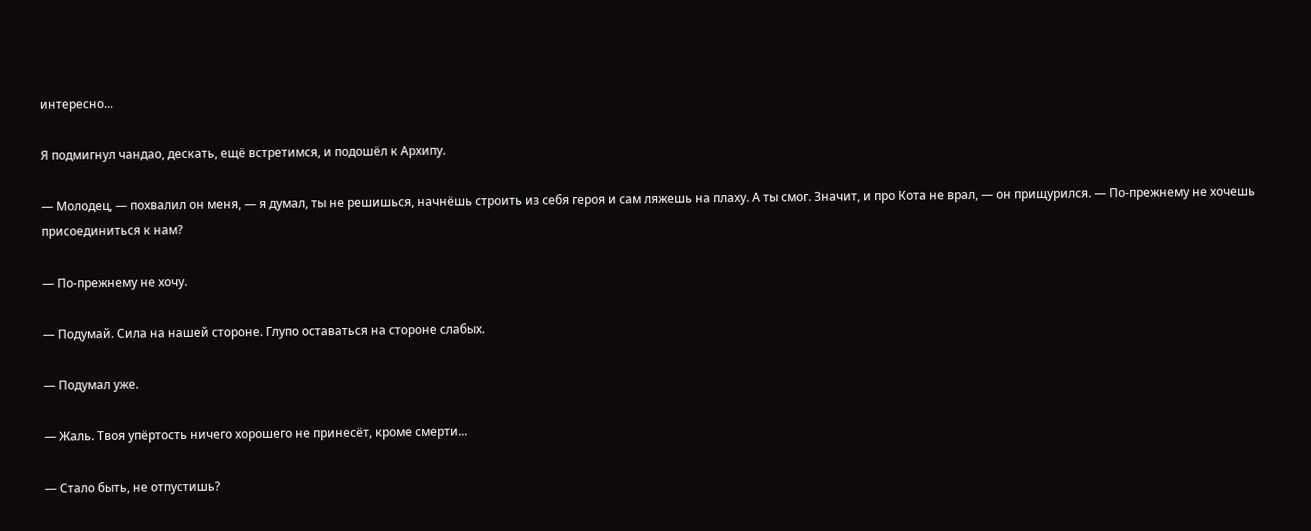интересно...

Я подмигнул чандао, дескать, ещё встретимся, и подошёл к Архипу.

— Молодец, — похвалил он меня, — я думал, ты не решишься, начнёшь строить из себя героя и сам ляжешь на плаху. А ты смог. Значит, и про Кота не врал, — он прищурился. — По-прежнему не хочешь присоединиться к нам?

— По-прежнему не хочу.

— Подумай. Сила на нашей стороне. Глупо оставаться на стороне слабых.

— Подумал уже.

— Жаль. Твоя упёртость ничего хорошего не принесёт, кроме смерти...

— Стало быть, не отпустишь?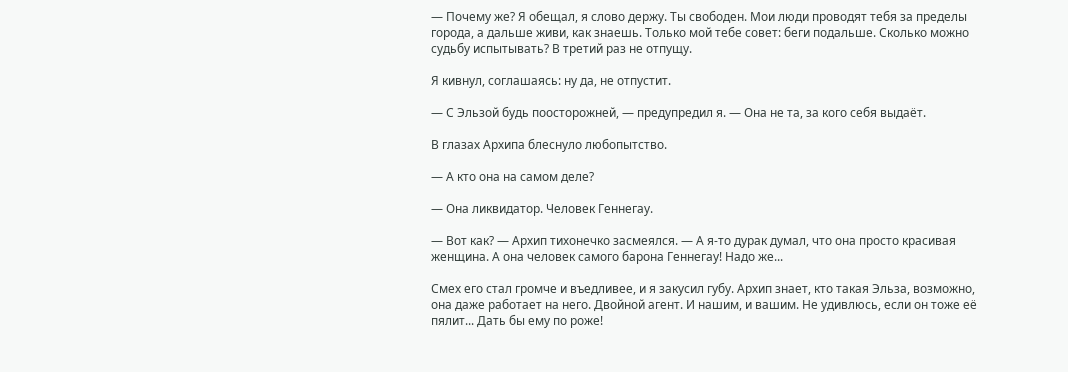— Почему же? Я обещал, я слово держу. Ты свободен. Мои люди проводят тебя за пределы города, а дальше живи, как знаешь. Только мой тебе совет: беги подальше. Сколько можно судьбу испытывать? В третий раз не отпущу.

Я кивнул, соглашаясь: ну да, не отпустит.

— С Эльзой будь поосторожней, — предупредил я. — Она не та, за кого себя выдаёт.

В глазах Архипа блеснуло любопытство.

— А кто она на самом деле?

— Она ликвидатор. Человек Геннегау.

— Вот как? — Архип тихонечко засмеялся. — А я-то дурак думал, что она просто красивая женщина. А она человек самого барона Геннегау! Надо же...

Смех его стал громче и въедливее, и я закусил губу. Архип знает, кто такая Эльза, возможно, она даже работает на него. Двойной агент. И нашим, и вашим. Не удивлюсь, если он тоже её пялит... Дать бы ему по роже!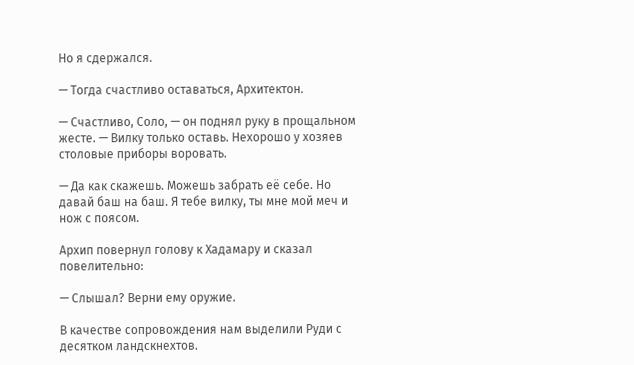Но я сдержался.

— Тогда счастливо оставаться, Архитектон.

— Счастливо, Соло, — он поднял руку в прощальном жесте. — Вилку только оставь. Нехорошо у хозяев столовые приборы воровать.

— Да как скажешь. Можешь забрать её себе. Но давай баш на баш. Я тебе вилку, ты мне мой меч и нож с поясом.

Архип повернул голову к Хадамару и сказал повелительно:

— Слышал? Верни ему оружие.

В качестве сопровождения нам выделили Руди с десятком ландскнехтов.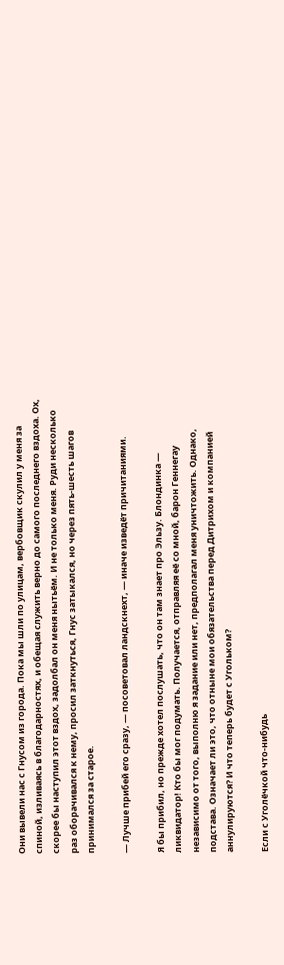Они вывели нас с Гнусом из города. Пока мы шли по улицам, вербовщик скулил у меня за спиной, изливаясь в благодарностях, и обещая служить верно до самого последнего вздоха. Ох, скорее бы наступил этот вздох, задолбал он меня нытьём. И не только меня. Руди несколько раз оборачивался к нему, просил заткнуться, Гнус затыкался, но через пять-шесть шагов принимался за старое.

— Лучше прибей его сразу, — посоветовал ландскнехт, — иначе изведёт причитаниями.

Я бы прибил, но прежде хотел послушать, что он там знает про Эльзу. Блондинка — ликвидатор! Кто бы мог подумать. Получается, отправляя её со мной, барон Геннегау независимо от того, выполню я задание или нет, предполагал меня уничтожить. Однако, подстава. Означает ли это, что отныне мои обязательства перед Дитрихом и компанией аннулируются? И что теперь будет с Угольком?

Если с Уголёчкой что-нибудь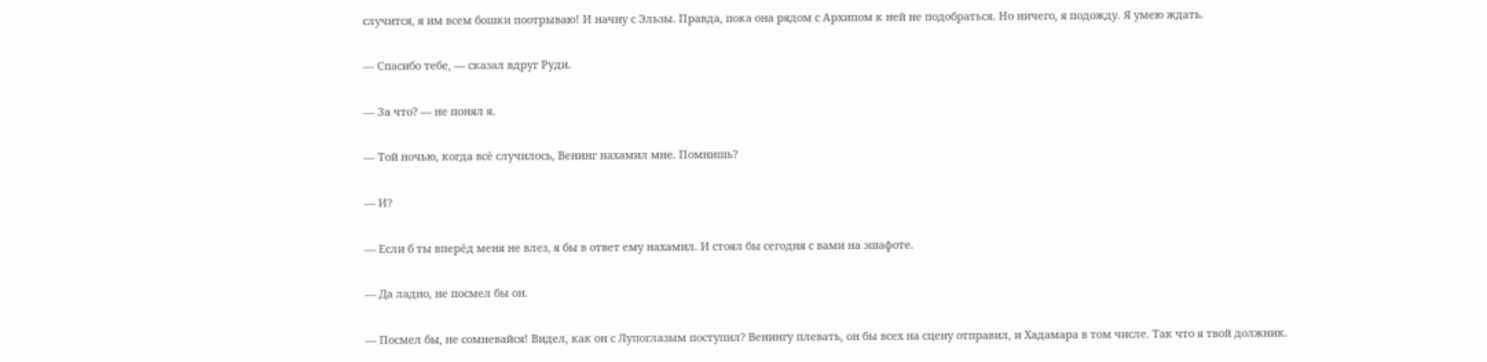случится, я им всем бошки поотрываю! И начну с Эльзы. Правда, пока она рядом с Архипом к ней не подобраться. Но ничего, я подожду. Я умею ждать.

— Спасибо тебе, — сказал вдруг Руди.

— За что? — не понял я.

— Той ночью, когда всё случилось, Венинг нахамил мне. Помнишь?

— И?

— Если б ты вперёд меня не влез, я бы в ответ ему нахамил. И стоял бы сегодня с вами на эшафоте.

— Да ладно, не посмел бы он.

— Посмел бы, не сомневайся! Видел, как он с Лупоглазым поступил? Венингу плевать, он бы всех на сцену отправил, и Хадамара в том числе. Так что я твой должник.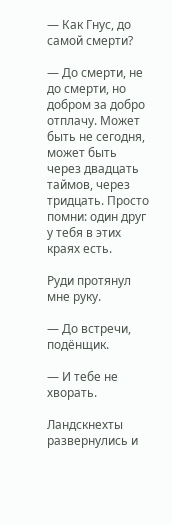— Как Гнус, до самой смерти?

— До смерти, не до смерти, но добром за добро отплачу. Может быть не сегодня, может быть через двадцать таймов, через тридцать. Просто помни: один друг у тебя в этих краях есть.

Руди протянул мне руку.

— До встречи, подёнщик.

— И тебе не хворать.

Ландскнехты развернулись и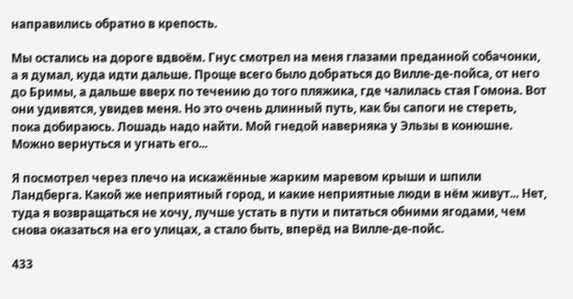направились обратно в крепость.

Мы остались на дороге вдвоём. Гнус смотрел на меня глазами преданной собачонки, а я думал, куда идти дальше. Проще всего было добраться до Вилле-де-пойса, от него до Бримы, а дальше вверх по течению до того пляжика, где чалилась стая Гомона. Вот они удивятся, увидев меня. Но это очень длинный путь, как бы сапоги не стереть, пока добираюсь. Лошадь надо найти. Мой гнедой наверняка у Эльзы в конюшне. Можно вернуться и угнать его...

Я посмотрел через плечо на искажённые жарким маревом крыши и шпили Ландберга. Какой же неприятный город, и какие неприятные люди в нём живут... Нет, туда я возвращаться не хочу, лучше устать в пути и питаться обними ягодами, чем снова оказаться на его улицах, а стало быть, вперёд на Вилле-де-пойс.

433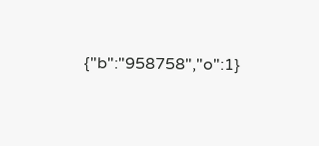{"b":"958758","o":1}